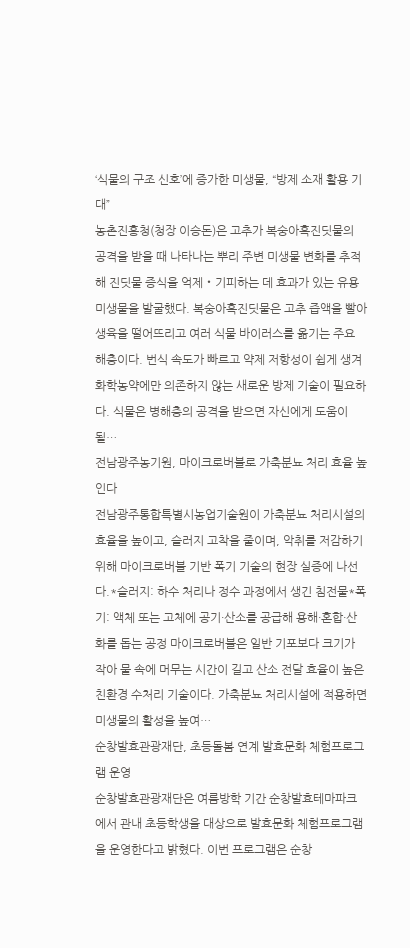‘식물의 구조 신호’에 증가한 미생물, “방제 소재 활용 기대”
농촌진흥청(청장 이승돈)은 고추가 복숭아혹진딧물의 공격을 받을 때 나타나는 뿌리 주변 미생물 변화를 추적해 진딧물 증식을 억제‧기피하는 데 효과가 있는 유용 미생물을 발굴했다. 복숭아혹진딧물은 고추 즙액을 빨아 생육을 떨어뜨리고 여러 식물 바이러스를 옮기는 주요 해충이다. 번식 속도가 빠르고 약제 저항성이 쉽게 생겨 화학농약에만 의존하지 않는 새로운 방제 기술이 필요하다. 식물은 병해충의 공격을 받으면 자신에게 도움이 될…
전남광주농기원, 마이크로버블로 가축분뇨 처리 효율 높인다
전남광주통합특별시농업기술원이 가축분뇨 처리시설의 효율을 높이고, 슬러지 고착을 줄이며, 악취를 저감하기 위해 마이크로버블 기반 폭기 기술의 현장 실증에 나선다.*슬러지: 하수 처리나 정수 과정에서 생긴 침전물*폭기: 액체 또는 고체에 공기·산소를 공급해 용해·혼합·산화를 돕는 공정 마이크로버블은 일반 기포보다 크기가 작아 물 속에 머무는 시간이 길고 산소 전달 효율이 높은 친환경 수처리 기술이다. 가축분뇨 처리시설에 적용하면 미생물의 활성을 높여…
순창발효관광재단, 초등돌봄 연계 발효문화 체험프로그램 운영
순창발효관광재단은 여름방학 기간 순창발효테마파크에서 관내 초등학생을 대상으로 발효문화 체험프로그램을 운영한다고 밝혔다. 이번 프로그램은 순창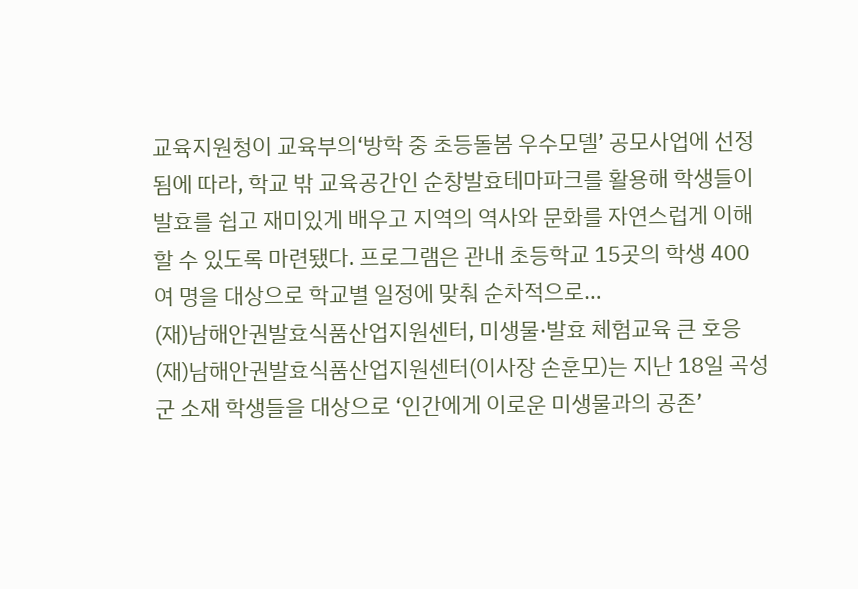교육지원청이 교육부의‘방학 중 초등돌봄 우수모델’ 공모사업에 선정됨에 따라, 학교 밖 교육공간인 순창발효테마파크를 활용해 학생들이 발효를 쉽고 재미있게 배우고 지역의 역사와 문화를 자연스럽게 이해할 수 있도록 마련됐다. 프로그램은 관내 초등학교 15곳의 학생 400여 명을 대상으로 학교별 일정에 맞춰 순차적으로…
(재)남해안권발효식품산업지원센터, 미생물·발효 체험교육 큰 호응
(재)남해안권발효식품산업지원센터(이사장 손훈모)는 지난 18일 곡성군 소재 학생들을 대상으로 ‘인간에게 이로운 미생물과의 공존’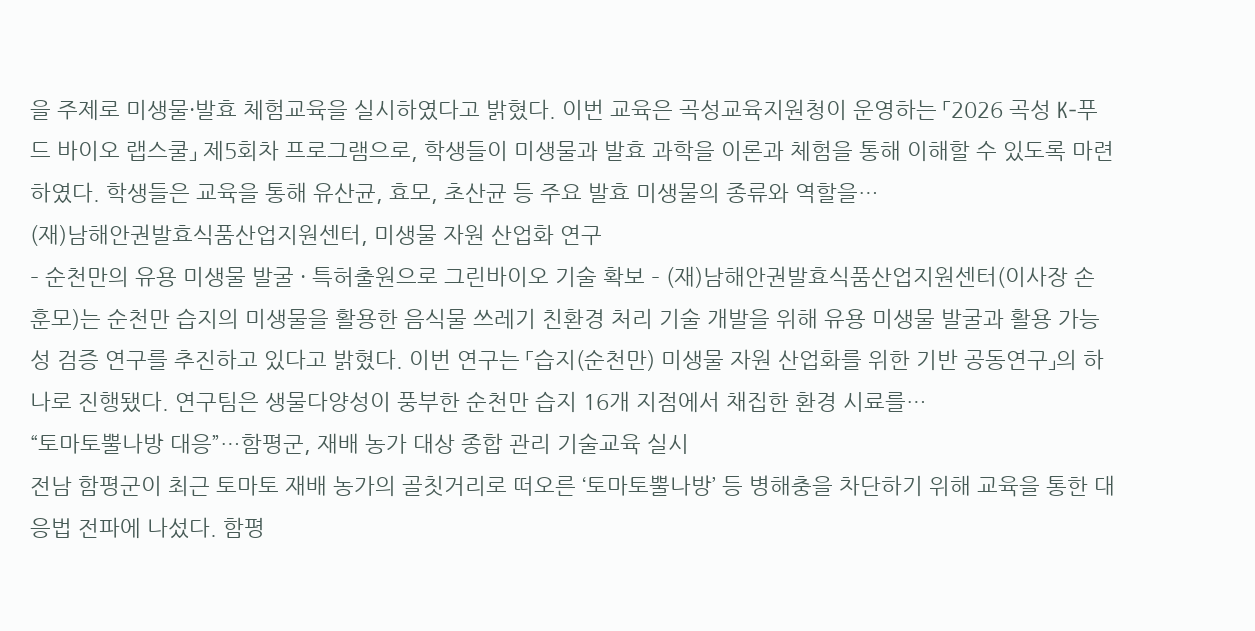을 주제로 미생물·발효 체험교육을 실시하였다고 밝혔다. 이번 교육은 곡성교육지원청이 운영하는 「2026 곡성 K-푸드 바이오 랩스쿨」 제5회차 프로그램으로, 학생들이 미생물과 발효 과학을 이론과 체험을 통해 이해할 수 있도록 마련하였다. 학생들은 교육을 통해 유산균, 효모, 초산균 등 주요 발효 미생물의 종류와 역할을…
(재)남해안권발효식품산업지원센터, 미생물 자원 산업화 연구
– 순천만의 유용 미생물 발굴 · 특허출원으로 그린바이오 기술 확보 – (재)남해안권발효식품산업지원센터(이사장 손훈모)는 순천만 습지의 미생물을 활용한 음식물 쓰레기 친환경 처리 기술 개발을 위해 유용 미생물 발굴과 활용 가능성 검증 연구를 추진하고 있다고 밝혔다. 이번 연구는 「습지(순천만) 미생물 자원 산업화를 위한 기반 공동연구」의 하나로 진행됐다. 연구팀은 생물다양성이 풍부한 순천만 습지 16개 지점에서 채집한 환경 시료를…
“토마토뿔나방 대응”…함평군, 재배 농가 대상 종합 관리 기술교육 실시
전남 함평군이 최근 토마토 재배 농가의 골칫거리로 떠오른 ‘토마토뿔나방’ 등 병해충을 차단하기 위해 교육을 통한 대응법 전파에 나섰다. 함평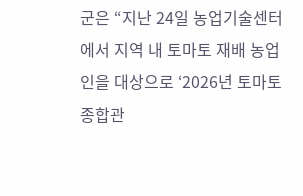군은 “지난 24일 농업기술센터에서 지역 내 토마토 재배 농업인을 대상으로 ‘2026년 토마토 종합관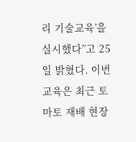리 기술교육’을 실시했다”고 25일 밝혔다. 이번 교육은 최근 토마토 재배 현장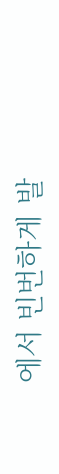에서 빈번하게 발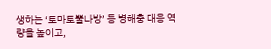생하는 ‘토마토뿔나방’ 등 병해충 대응 역량을 높이고,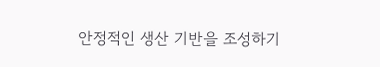안정적인 생산 기반을 조성하기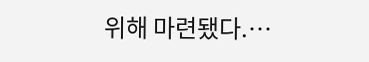위해 마련됐다.…